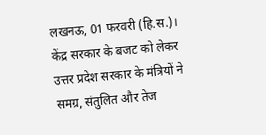लखनऊ, 01 फरवरी (हि.स.)। केंद्र सरकार के बजट को लेकर उत्तर प्रदेश सरकार के मंत्रियों ने समग्र, संतुलित और तेज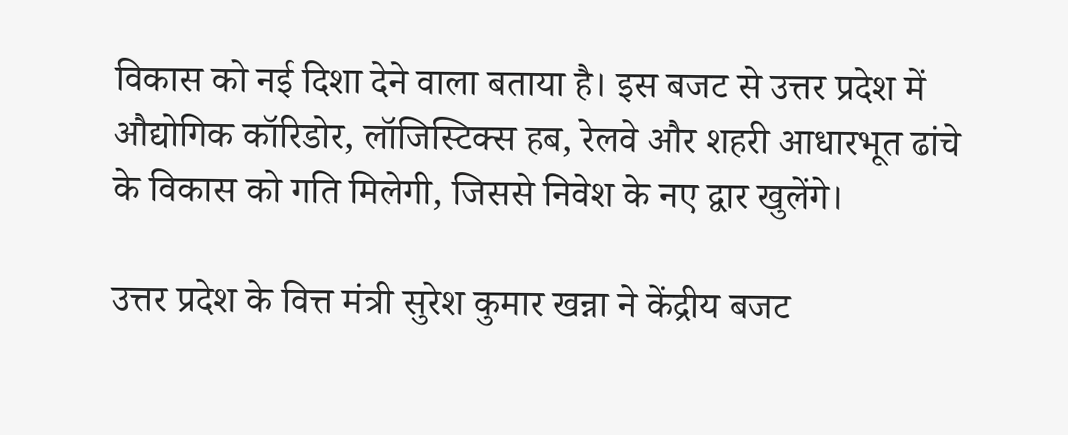विकास को नई दिशा देने वाला बताया है। इस बजट से उत्तर प्रदेश में औद्योगिक कॉरिडोर, लॉजिस्टिक्स हब, रेलवे और शहरी आधारभूत ढांचे के विकास को गति मिलेगी, जिससे निवेश के नए द्वार खुलेंगे।

उत्तर प्रदेश के वित्त मंत्री सुरेश कुमार खन्ना ने केंद्रीय बजट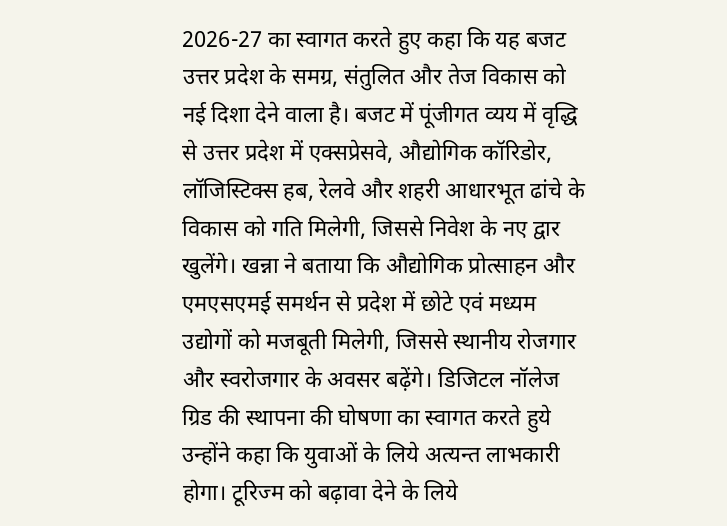2026-27 का स्वागत करते हुए कहा कि यह बजट उत्तर प्रदेश के समग्र, संतुलित और तेज विकास को नई दिशा देने वाला है। बजट में पूंजीगत व्यय में वृद्धि से उत्तर प्रदेश में एक्सप्रेसवे, औद्योगिक कॉरिडोर, लॉजिस्टिक्स हब, रेलवे और शहरी आधारभूत ढांचे के विकास को गति मिलेगी, जिससे निवेश के नए द्वार खुलेंगे। खन्ना ने बताया कि औद्योगिक प्रोत्साहन और एमएसएमई समर्थन से प्रदेश में छोटे एवं मध्यम उद्योगों को मजबूती मिलेगी, जिससे स्थानीय रोजगार और स्वरोजगार के अवसर बढ़ेंगे। डिजिटल नॉलेज ग्रिड की स्थापना की घोषणा का स्वागत करते हुये उन्होंने कहा कि युवाओं के लिये अत्यन्त लाभकारी होगा। टूरिज्म को बढ़ावा देने के लिये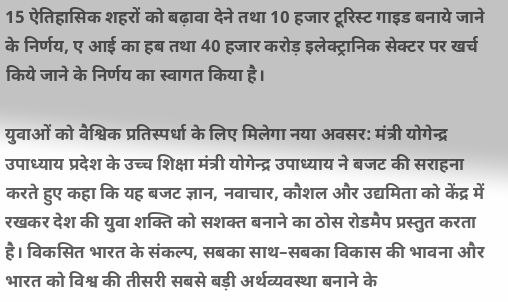15 ऐतिहासिक शहरों को बढ़ावा देने तथा 10 हजार टूरिस्ट गाइड बनाये जाने के निर्णय, ए आई का हब तथा 40 हजार करोड़ इलेक्ट्रानिक सेक्टर पर खर्च किये जाने के निर्णय का स्वागत किया है।

युवाओं को वैश्विक प्रतिस्पर्धा के लिए मिलेगा नया अवसर: मंत्री योगेन्द्र उपाध्याय प्रदेश के उच्च शिक्षा मंत्री योगेन्द्र उपाध्याय ने बजट की सराहना करते हुए कहा कि यह बजट ज्ञान, नवाचार, कौशल और उद्यमिता को केंद्र में रखकर देश की युवा शक्ति को सशक्त बनाने का ठोस रोडमैप प्रस्तुत करता है। विकसित भारत के संकल्प, सबका साथ–सबका विकास की भावना और भारत को विश्व की तीसरी सबसे बड़ी अर्थव्यवस्था बनाने के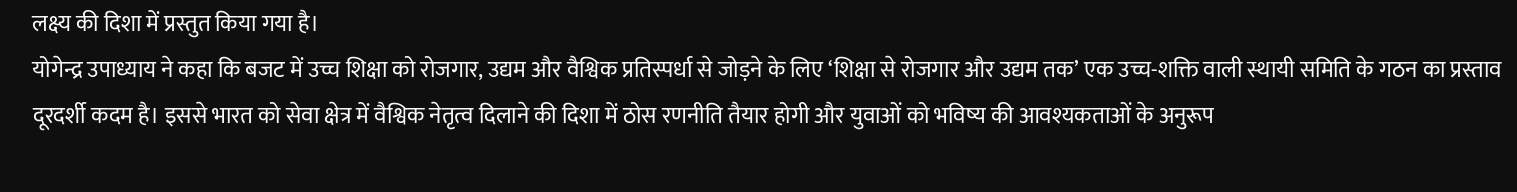लक्ष्य की दिशा में प्रस्तुत किया गया है।
योगेन्द्र उपाध्याय ने कहा कि बजट में उच्च शिक्षा को रोजगार, उद्यम और वैश्विक प्रतिस्पर्धा से जोड़ने के लिए ‘शिक्षा से रोजगार और उद्यम तक’ एक उच्च-शक्ति वाली स्थायी समिति के गठन का प्रस्ताव दूरदर्शी कदम है। इससे भारत को सेवा क्षेत्र में वैश्विक नेतृत्व दिलाने की दिशा में ठोस रणनीति तैयार होगी और युवाओं को भविष्य की आवश्यकताओं के अनुरूप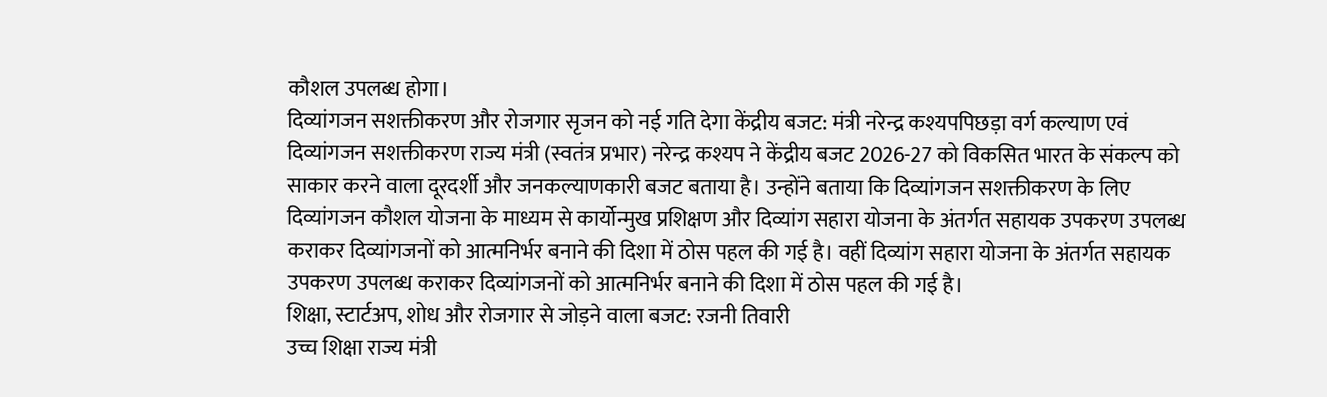कौशल उपलब्ध होगा।
दिव्यांगजन सशक्तीकरण और रोजगार सृजन को नई गति देगा केंद्रीय बजट: मंत्री नरेन्द्र कश्यपपिछड़ा वर्ग कल्याण एवं दिव्यांगजन सशक्तीकरण राज्य मंत्री (स्वतंत्र प्रभार) नरेन्द्र कश्यप ने केंद्रीय बजट 2026-27 को विकसित भारत के संकल्प को साकार करने वाला दूरदर्शी और जनकल्याणकारी बजट बताया है। उन्होंने बताया कि दिव्यांगजन सशक्तीकरण के लिए दिव्यांगजन कौशल योजना के माध्यम से कार्योन्मुख प्रशिक्षण और दिव्यांग सहारा योजना के अंतर्गत सहायक उपकरण उपलब्ध कराकर दिव्यांगजनों को आत्मनिर्भर बनाने की दिशा में ठोस पहल की गई है। वहीं दिव्यांग सहारा योजना के अंतर्गत सहायक उपकरण उपलब्ध कराकर दिव्यांगजनों को आत्मनिर्भर बनाने की दिशा में ठोस पहल की गई है।
शिक्षा, स्टार्टअप, शोध और रोजगार से जोड़ने वाला बजट: रजनी तिवारी
उच्च शिक्षा राज्य मंत्री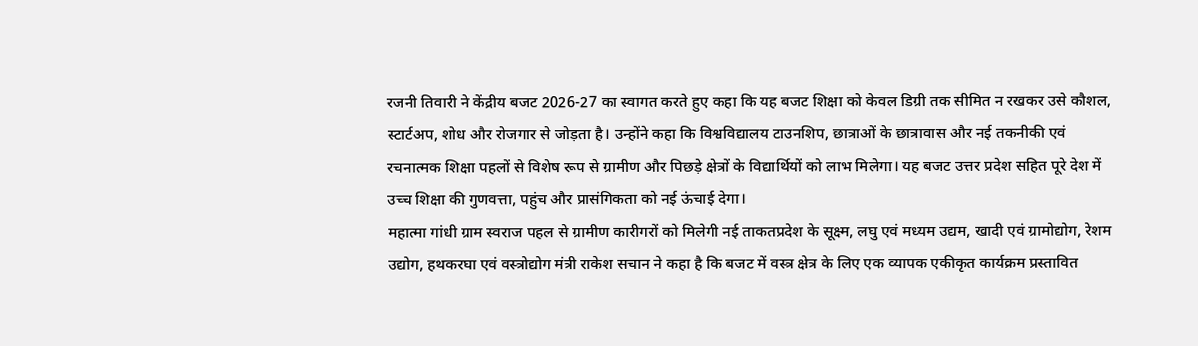रजनी तिवारी ने केंद्रीय बजट 2026-27 का स्वागत करते हुए कहा कि यह बजट शिक्षा को केवल डिग्री तक सीमित न रखकर उसे कौशल, स्टार्टअप, शोध और रोजगार से जोड़ता है। उन्होंने कहा कि विश्वविद्यालय टाउनशिप, छात्राओं के छात्रावास और नई तकनीकी एवं रचनात्मक शिक्षा पहलों से विशेष रूप से ग्रामीण और पिछड़े क्षेत्रों के विद्यार्थियों को लाभ मिलेगा। यह बजट उत्तर प्रदेश सहित पूरे देश में उच्च शिक्षा की गुणवत्ता, पहुंच और प्रासंगिकता को नई ऊंचाई देगा।
महात्मा गांधी ग्राम स्वराज पहल से ग्रामीण कारीगरों को मिलेगी नई ताकतप्रदेश के सूक्ष्म, लघु एवं मध्यम उद्यम, खादी एवं ग्रामोद्योग, रेशम उद्योग, हथकरघा एवं वस्त्रोद्योग मंत्री राकेश सचान ने कहा है कि बजट में वस्त्र क्षेत्र के लिए एक व्यापक एकीकृत कार्यक्रम प्रस्तावित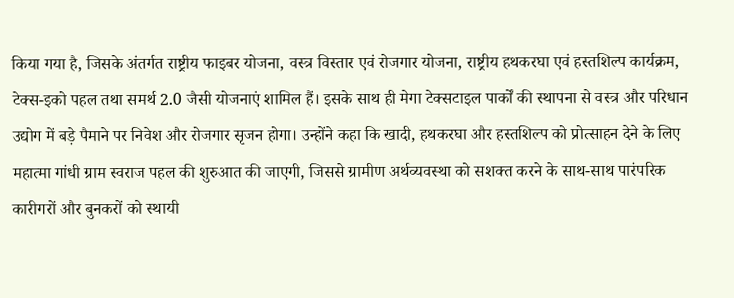किया गया है, जिसके अंतर्गत राष्ट्रीय फाइबर योजना, वस्त्र विस्तार एवं रोजगार योजना, राष्ट्रीय हथकरघा एवं हस्तशिल्प कार्यक्रम, टेक्स-इको पहल तथा समर्थ 2.0 जैसी योजनाएं शामिल हैं। इसके साथ ही मेगा टेक्सटाइल पार्कों की स्थापना से वस्त्र और परिधान उद्योग में बड़े पैमाने पर निवेश और रोजगार सृजन होगा। उन्होंने कहा कि खादी, हथकरघा और हस्तशिल्प को प्रोत्साहन देने के लिए महात्मा गांधी ग्राम स्वराज पहल की शुरुआत की जाएगी, जिससे ग्रामीण अर्थव्यवस्था को सशक्त करने के साथ-साथ पारंपरिक कारीगरों और बुनकरों को स्थायी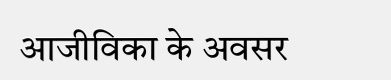आजीविका के अवसर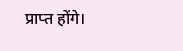प्राप्त होंगे।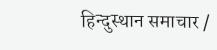हिन्दुस्थान समाचार /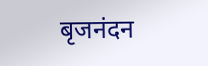बृजनंदन